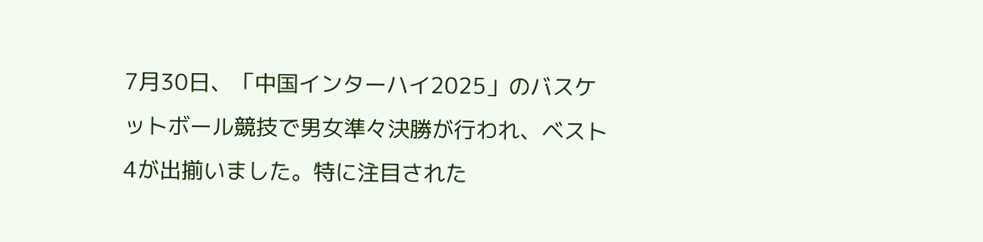7月30日、「中国インターハイ2025」のバスケットボール競技で男女準々決勝が行われ、ベスト4が出揃いました。特に注目された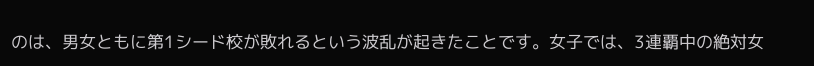のは、男女ともに第1シード校が敗れるという波乱が起きたことです。女子では、3連覇中の絶対女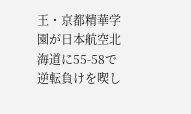王・京都精華学園が日本航空北海道に55-58で逆転負けを喫し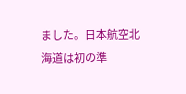ました。日本航空北海道は初の準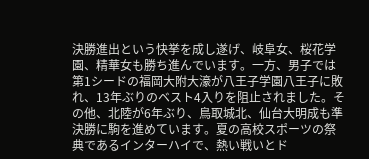決勝進出という快挙を成し遂げ、岐阜女、桜花学園、精華女も勝ち進んでいます。一方、男子では第1シードの福岡大附大濠が八王子学園八王子に敗れ、13年ぶりのベスト4入りを阻止されました。その他、北陸が6年ぶり、鳥取城北、仙台大明成も準決勝に駒を進めています。夏の高校スポーツの祭典であるインターハイで、熱い戦いとド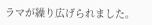ラマが繰り広げられました。